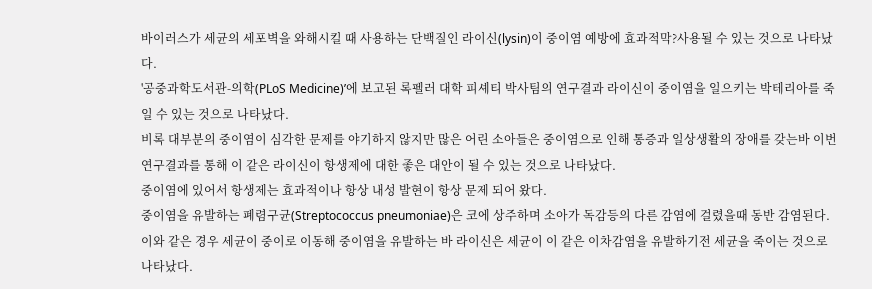바이러스가 세균의 세포벽을 와해시킬 때 사용하는 단백질인 라이신(lysin)이 중이염 예방에 효과적막?사용될 수 있는 것으로 나타났다.
'공중과학도서관-의학(PLoS Medicine)’에 보고된 록펠러 대학 피셰티 박사팀의 연구결과 라이신이 중이염을 일으키는 박테리아를 죽일 수 있는 것으로 나타났다.
비록 대부분의 중이염이 심각한 문제를 야기하지 않지만 많은 어린 소아들은 중이염으로 인해 통증과 일상생활의 장애를 갖는바 이번 연구결과를 통해 이 같은 라이신이 항생제에 대한 좋은 대안이 될 수 있는 것으로 나타났다.
중이염에 있어서 항생제는 효과적이나 항상 내성 발현이 항상 문제 되어 왔다.
중이염을 유발하는 폐렴구균(Streptococcus pneumoniae)은 코에 상주하며 소아가 독감등의 다른 감염에 걸렸을때 동반 감염된다.
이와 같은 경우 세균이 중이로 이동해 중이염을 유발하는 바 라이신은 세균이 이 같은 이차감염을 유발하기전 세균을 죽이는 것으로 나타났다.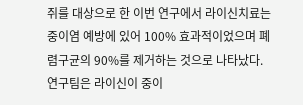쥐를 대상으로 한 이번 연구에서 라이신치료는 중이염 예방에 있어 100% 효과적이었으며 폐렴구균의 90%를 제거하는 것으로 나타났다.
연구팀은 라이신이 중이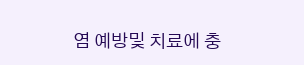염 예방및 치료에 충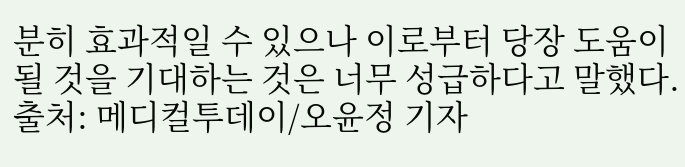분히 효과적일 수 있으나 이로부터 당장 도움이 될 것을 기대하는 것은 너무 성급하다고 말했다.
출처: 메디컬투데이/오윤정 기자